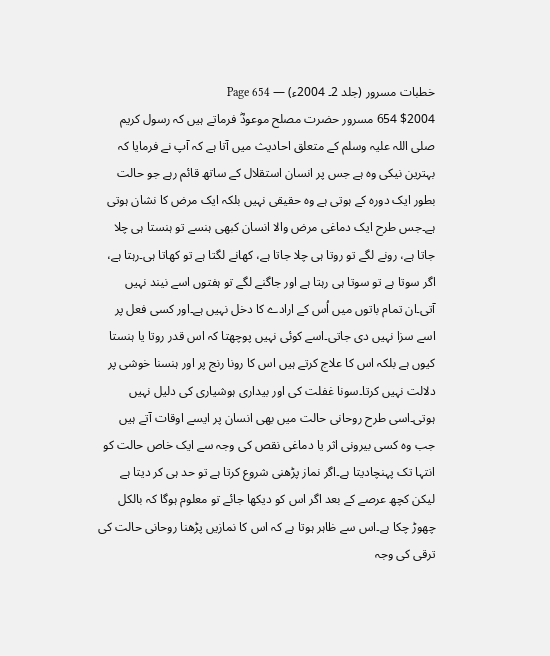خطبات مسرور (جلد 2۔ 2004ء) — Page 654
$2004 654 مسرور حضرت مصلح موعودؓ فرماتے ہیں کہ رسول کریم صلی اللہ علیہ وسلم کے متعلق احادیث میں آتا ہے کہ آپ نے فرمایا کہ بہترین نیکی وہ ہے جس پر انسان استقلال کے ساتھ قائم رہے جو حالت بطور ایک دورہ کے ہوتی ہے وہ حقیقی نہیں بلکہ ایک مرض کا نشان ہوتی ہے۔جس طرح ایک دماغی مرض والا انسان کبھی ہنسے تو ہنستا ہی چلا جاتا ہے، رونے لگے تو روتا ہی چلا جاتا ہے، کھانے لگتا ہے تو کھاتا ہی۔رہتا ہے، اگر سوتا ہے تو سوتا ہی رہتا ہے اور جاگنے لگے تو ہفتوں اسے نیند نہیں آتی۔ان تمام باتوں میں اُس کے ارادے کا دخل نہیں ہے۔اور کسی فعل پر اسے سزا نہیں دی جاتی۔اسے کوئی نہیں پوچھتا کہ اس قدر روتا یا ہنستا کیوں ہے بلکہ اس کا علاج کرتے ہیں اس کا رونا رنج پر اور ہنسنا خوشی پر دلالت نہیں کرتا۔سونا غفلت کی اور بیداری ہوشیاری کی دلیل نہیں ہوتی۔اسی طرح روحانی حالت میں بھی انسان پر ایسے اوقات آتے ہیں جب وہ کسی بیرونی اثر یا دماغی نقص کی وجہ سے ایک خاص حالت کو انتہا تک پہنچادیتا ہے۔اگر نماز پڑھنی شروع کرتا ہے تو حد ہی کر دیتا ہے لیکن کچھ عرصے کے بعد اگر اس کو دیکھا جائے تو معلوم ہوگا کہ بالکل چھوڑ چکا ہے۔اس سے ظاہر ہوتا ہے کہ اس کا نمازیں پڑھنا روحانی حالت کی ترقی کی وجہ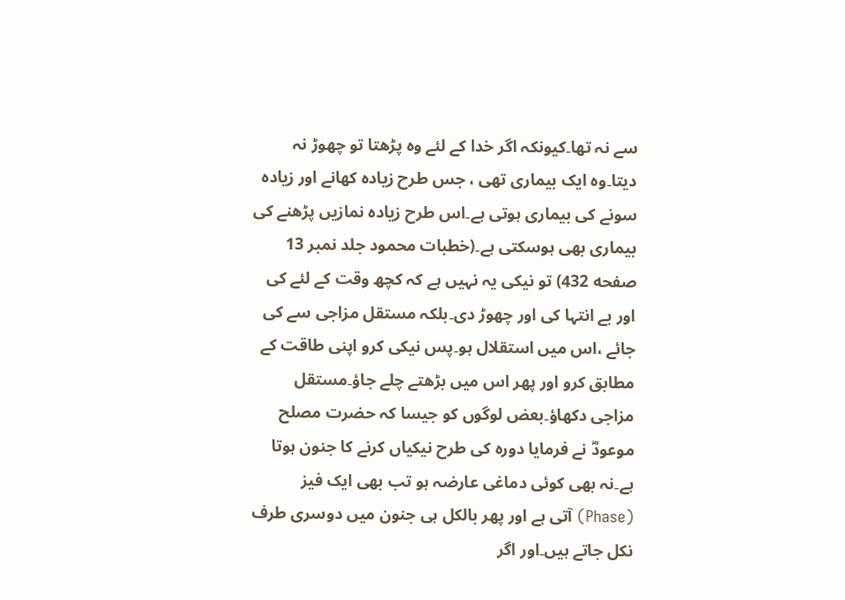سے نہ تھا۔کیونکہ اگر خدا کے لئے وہ پڑھتا تو چھوڑ نہ دیتا۔وہ ایک بیماری تھی ، جس طرح زیادہ کھانے اور زیادہ سونے کی بیماری ہوتی ہے۔اس طرح زیادہ نمازیں پڑھنے کی بیماری بھی ہوسکتی ہے۔(خطبات محمود جلد نمبر 13 صفحه 432) تو نیکی یہ نہیں ہے کہ کچھ وقت کے لئے کی اور بے انتہا کی اور چھوڑ دی۔بلکہ مستقل مزاجی سے کی جائے ،اس میں استقلال ہو۔پس نیکی کرو اپنی طاقت کے مطابق کرو اور پھر اس میں بڑھتے چلے جاؤ۔مستقل مزاجی دکھاؤ۔بعض لوگوں کو جیسا کہ حضرت مصلح موعودؓ نے فرمایا دورہ کی طرح نیکیاں کرنے کا جنون ہوتا ہے۔نہ بھی کوئی دماغی عارضہ ہو تب بھی ایک فیز (Phase) آتی ہے اور پھر بالکل ہی جنون میں دوسری طرف نکل جاتے ہیں۔اور اگر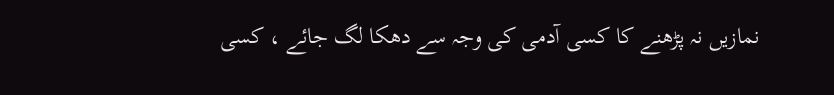نمازیں نہ پڑھنے کا کسی آدمی کی وجہ سے دھکا لگ جائے ، کسی